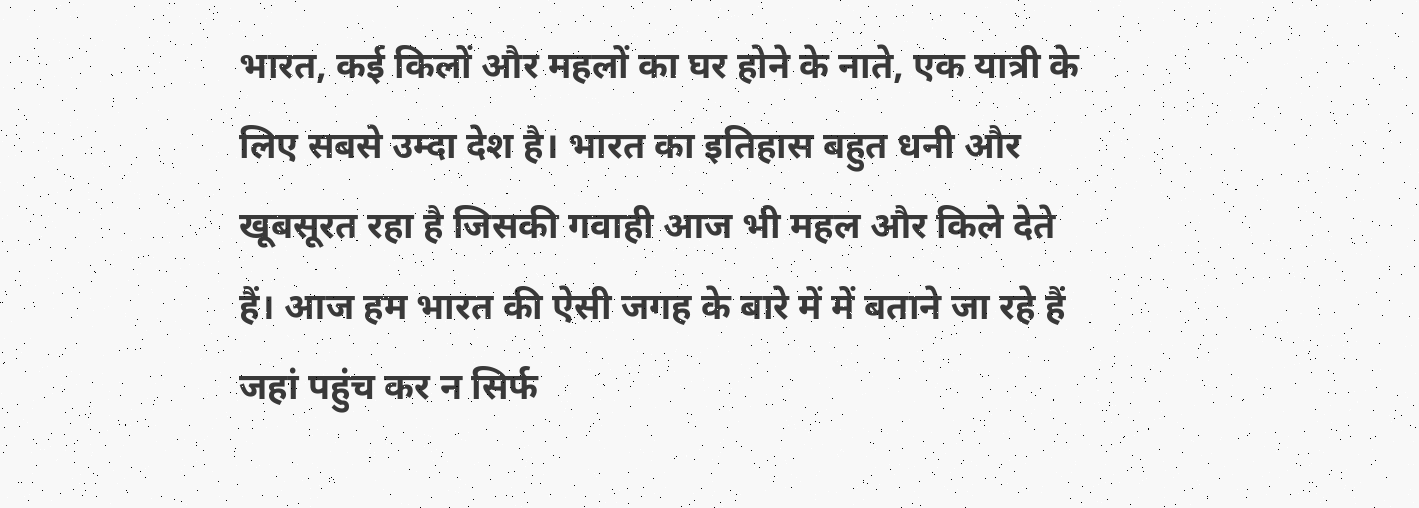भारत, कई किलों और महलों का घर होने के नाते, एक यात्री के लिए सबसे उम्दा देश है। भारत का इतिहास बहुत धनी और खूबसूरत रहा है जिसकी गवाही आज भी महल और किले देते हैं। आज हम भारत की ऐसी जगह के बारे में में बताने जा रहे हैं जहां पहुंच कर न सिर्फ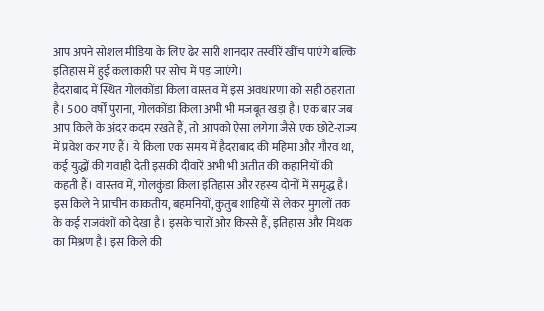आप अपने सोशल मीडिया के लिए ढेर सारी शानदार तस्वीरें खींच पाएंगे बल्कि इतिहास में हुई कलाकारी पर सोच में पड़ जाएंगे।
हैदराबाद में स्थित गोलकोंडा किला वास्तव में इस अवधारणा को सही ठहराता है। 500 वर्षों पुराना, गोलकोंडा किला अभी भी मजबूत खड़ा है। एक बार जब आप किले के अंदर कदम रखते हैं, तो आपको ऐसा लगेगा जैसे एक छोटे-राज्य में प्रवेश कर गए हैं। ये किला एक समय में हैदराबाद की महिमा और गौरव था, कई युद्धों की गवाही देती इसकी दीवारें अभी भी अतीत की कहानियों की कहती हैं। वास्तव में, गोलकुंडा किला इतिहास और रहस्य दोनों में समृद्ध है।
इस किले ने प्राचीन काकतीय, बहमनियों, कुतुब शाहियों से लेकर मुगलों तक के कई राजवंशों को देखा है। इसके चारों ओर किस्से हैं, इतिहास और मिथक का मिश्रण है। इस किले की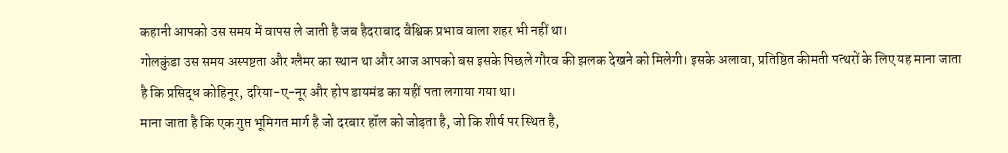कहानी आपको उस समय में वापस ले जाती है जब हैदराबाद वैश्विक प्रभाव वाला शहर भी नहीं था।
गोलकुंडा उस समय अस्पष्टता और ग्लैमर का स्थान था और आज आपको बस इसके पिछले गौरव की झलक देखने को मिलेगी। इसके अलावा, प्रतिष्ठित कीमती पत्थरों के लिए यह माना जाता है कि प्रसिद्ध कोहिनूर, दरिया-ए-नूर और होप डायमंड का यहीं पता लगाया गया था।
माना जाता है कि एक गुप्त भूमिगत मार्ग है जो दरबार हॉल को जोड़ता है, जो कि शीर्ष पर स्थित है,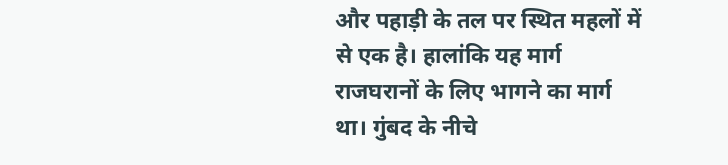और पहाड़ी के तल पर स्थित महलों में से एक है। हालांकि यह मार्ग राजघरानों के लिए भागने का मार्ग था। गुंबद के नीचे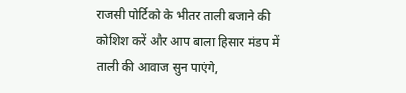राजसी पोर्टिको के भीतर ताली बजाने की कोशिश करें और आप बाला हिसार मंडप में ताली की आवाज सुन पाएंगे,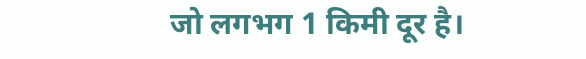जो लगभग 1 किमी दूर है।